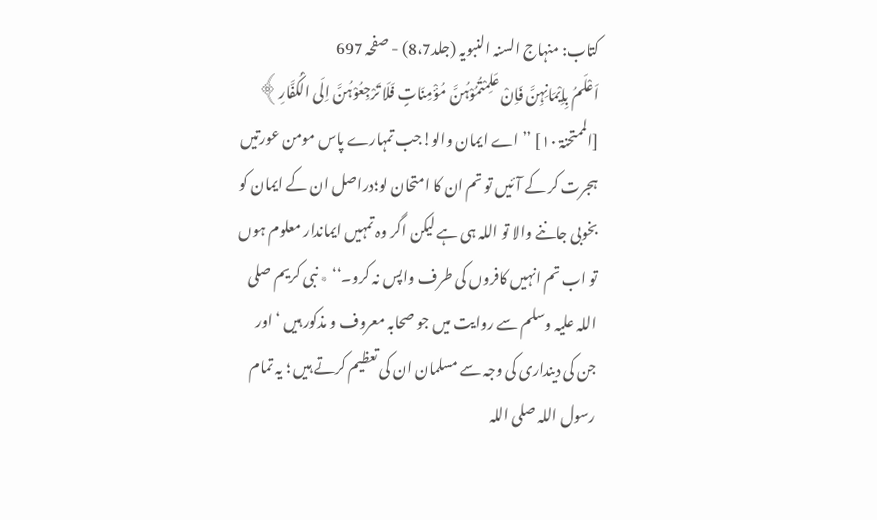کتاب: منہاج السنہ النبویہ (جلد8،7) - صفحہ 697
اَعْلَمُ بِاِیْمَانِہِنَّ فَاِنْ عَلِمْتُمُوْہُنَّ مُؤْمِنَاتٍ فَلَا تَرْجِعُوْہُنَّ اِلَی الْکُفَّارِ﴾ [الممتحنۃ ۱۰] ’’اے ایمان والو!جب تمہارے پاس مومن عورتیں ہجرت کر کے آئیں تو تم ان کا امتحان لو؛دراصل ان کے ایمان کو بخوبی جاننے والا تو اللہ ہی ہے لیکن اگر وہ تمہیں ایماندار معلوم ہوں تو اب تم انہیں کافروں کی طرف واپس نہ کرو۔‘‘ ٭ نبی کریم صلی اللہ علیہ وسلم سے روایت میں جو صحابہ معروف و مذکور ہیں ‘ اور جن کی دینداری کی وجہ سے مسلمان ان کی تعظیم کرتے ہیں ؛ یہ تمام رسول اللہ صلی اللہ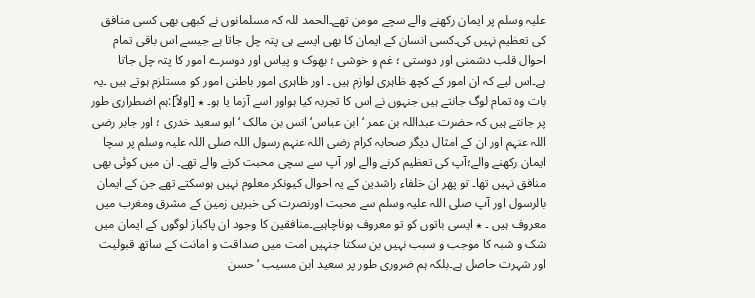علیہ وسلم پر ایمان رکھنے والے سچے مومن تھے۔الحمد للہ کہ مسلمانوں نے کبھی بھی کسی منافق کی تعظیم نہیں کی۔کسی انسان کے ایمان کا بھی ایسے ہی پتہ چل جاتا ہے جیسے اس باقی تمام احوال قلب دشمنی اور دوستی ؛ غم و خوشی ؛ بھوک و پیاس اور دوسرے امور کا پتہ چل جاتا ہے۔اس لیے کہ ان امور کے کچھ ظاہری لوازم ہیں ۔ اور ظاہری امور باطنی امور کو مستلزم ہوتے ہیں ۔یہ بات وہ تمام لوگ جانتے ہیں جنہوں نے اس کا تجربہ کیا ہواور اسے آزما یا ہو۔ ٭ [اولاً]:ہم اضطراری طور پر جانتے ہیں کہ حضرت عبداللہ بن عمر ‘ ابن عباس‘ انس بن مالک ‘ابو سعید خدری ؛ اور جابر رضی اللہ عنہم اور ان کے امثال دیگر صحابہ کرام رضی اللہ عنہم رسول اللہ صلی اللہ علیہ وسلم پر سچا ایمان رکھنے والے؛آپ کی تعظیم کرنے والے اور آپ سے سچی محبت کرنے والے تھے۔ ان میں کوئی بھی منافق نہیں تھا۔ تو پھر ان خلفاء راشدین کے یہ احوال کیونکر معلوم نہیں ہوسکتے تھے جن کے ایمان بالرسول اور آپ صلی اللہ علیہ وسلم سے محبت اورنصرت کی خبریں زمین کے مشرق ومغرب میں معروف ہیں ۔ ٭ ایسی باتوں کو تو معروف ہوناچاہیے۔منافقین کا وجود ان پاکباز لوگوں کے ایمان میں شک و شبہ کا موجب و سبب نہیں بن سکتا جنہیں امت میں صداقت و امانت کے ساتھ قبولیت اور شہرت حاصل ہے۔بلکہ ہم ضروری طور پر سعید ابن مسیب ‘حسن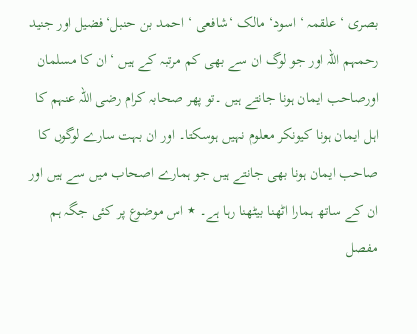بصری ‘ علقمہ ‘ اسود‘ مالک ‘شافعی ‘ احمد بن حنبل‘فضیل اور جنید رحمہم اللہ اور جو لوگ ان سے بھی کم مرتبہ کے ہیں ‘ ان کا مسلمان اورصاحب ایمان ہونا جانتے ہیں ۔تو پھر صحابہ کرام رضی اللہ عنہم کا اہل ایمان ہونا کیونکر معلوم نہیں ہوسکتا۔ اور ان بہت سارے لوگوں کا صاحب ایمان ہونا بھی جانتے ہیں جو ہمارے اصحاب میں سے ہیں اور ان کے ساتھ ہمارا اٹھنا بیٹھنا رہا ہے۔ ٭ اس موضوع پر کئی جگہ ہم مفصل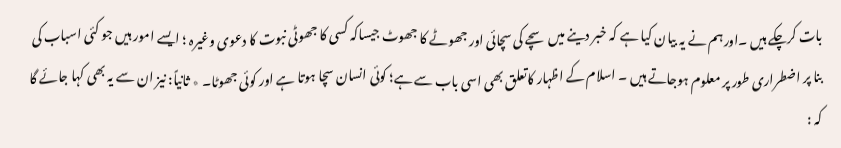بات کرچکے ہیں ۔اورہم نے یہ بیان کیا ہے کہ خبر دینے میں سچے کی سچائی اور جھوٹے کا جھوٹ جیساکہ کسی کا جھوٹی نبوت کا دعوی وغیرہ ؛ ایسے امور ہیں جو کئی اسباب کی بنا پر اضطراری طور پر معلوم ہوجاتے ہیں ۔ اسلام کے اظہار کاتعلق بھی اسی باب سے ہے؛ کوئی انسان سچا ہوتا ہے اور کوئی جھوٹا۔ ٭ ثانیاً: نیز ان سے یہ بھی کہا جائے گا کہ :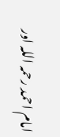امام احمد رحمہ اللہ اور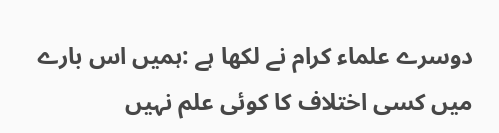دوسرے علماء کرام نے لکھا ہے :ہمیں اس بارے میں کسی اختلاف کا کوئی علم نہیں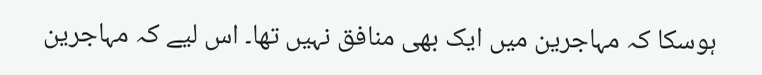ہوسکا کہ مہاجرین میں ایک بھی منافق نہیں تھا۔ اس لیے کہ مہاجرین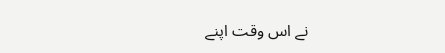نے اس وقت اپنے